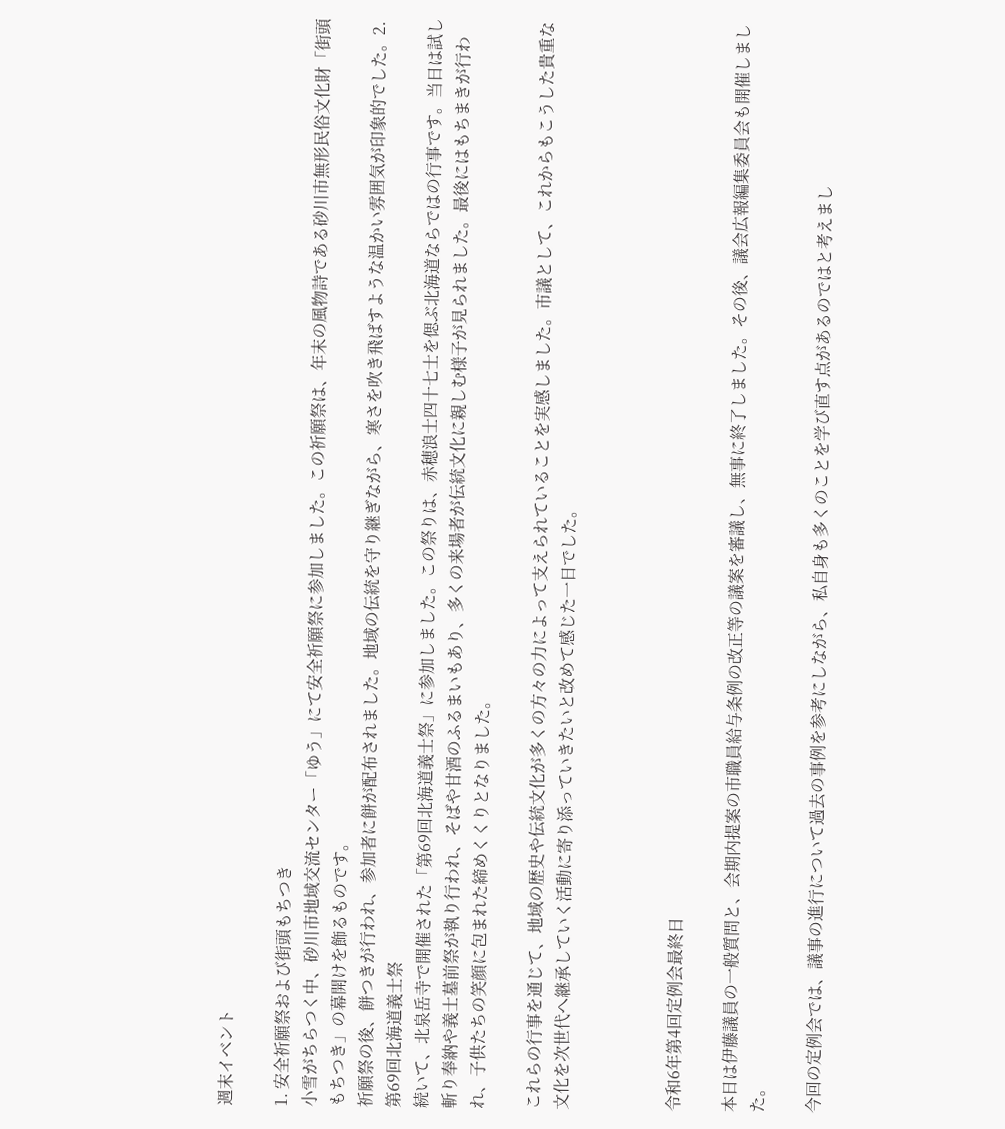週末イベント

1. 安全祈願祭および街頭もちつき
小雪がちらつく中、砂川市地域交流センター「ゆう」にて安全祈願祭に参加しました。この祈願祭は、年末の風物詩である砂川市無形民俗文化財「街頭もちつき」の幕開けを飾るものです。
祈願祭の後、餅つきが行われ、参加者に餅が配布されました。地域の伝統を守り継ぎながら、寒さを吹き飛ばすような温かい雰囲気が印象的でした。2. 第69回北海道義士祭
続いて、北泉岳寺で開催された「第69回北海道義士祭」に参加しました。この祭りは、赤穂浪士四十七士を偲ぶ北海道ならではの行事です。当日は試し斬り奉納や義士墓前祭が執り行われ、そばや甘酒のふるまいもあり、多くの来場者が伝統文化に親しむ様子が見られました。最後にはもちまきが行われ、子供たちの笑顔に包まれた締めくくりとなりました。

これらの行事を通じて、地域の歴史や伝統文化が多くの方々の力によって支えられていることを実感しました。市議として、これからもこうした貴重な文化を次世代へ継承していく活動に寄り添っていきたいと改めて感じた一日でした。



令和6年第4回定例会最終日

本日は伊藤議員の一般質問と、会期内提案の市職員給与条例の改正等の議案を審議し、無事に終了しました。その後、議会広報編集委員会も開催しました。

今回の定例会では、議事の進行について過去の事例を参考にしながら、私自身も多くのことを学び直す点があるのではと考えまし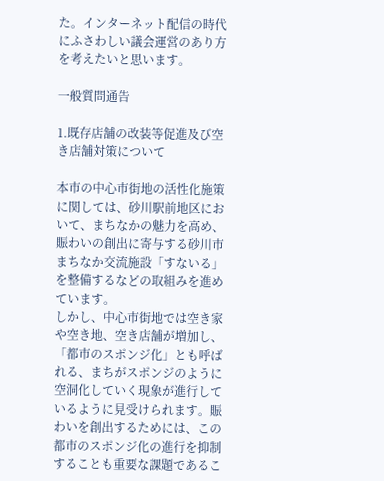た。インターネット配信の時代にふさわしい議会運営のあり方を考えたいと思います。

一般質問通告

1.既存店舗の改装等促進及び空き店舗対策について

本市の中心市街地の活性化施策に関しては、砂川駅前地区において、まちなかの魅力を高め、賑わいの創出に寄与する砂川市まちなか交流施設「すないる」を整備するなどの取組みを進めています。
しかし、中心市街地では空き家や空き地、空き店舗が増加し、「都市のスポンジ化」とも呼ばれる、まちがスポンジのように空洞化していく現象が進行しているように見受けられます。賑わいを創出するためには、この都市のスポンジ化の進行を抑制することも重要な課題であるこ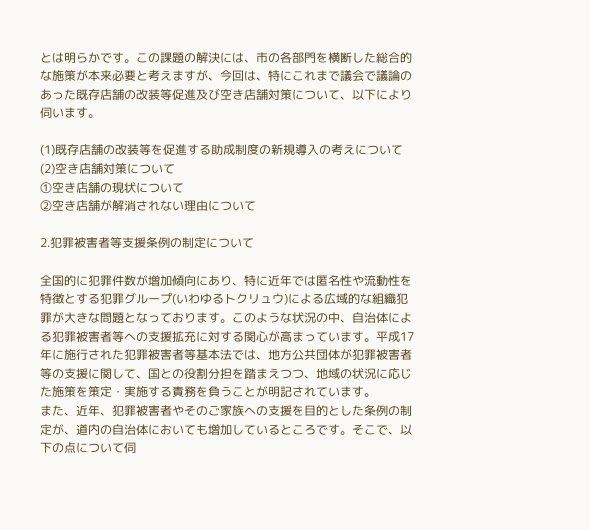とは明らかです。この課題の解決には、市の各部門を横断した総合的な施策が本来必要と考えますが、今回は、特にこれまで議会で議論のあった既存店舗の改装等促進及び空き店舗対策について、以下により伺います。

(1)既存店舗の改装等を促進する助成制度の新規導入の考えについて
(2)空き店舗対策について
①空き店舗の現状について
②空き店舗が解消されない理由について

2.犯罪被害者等支援条例の制定について

全国的に犯罪件数が増加傾向にあり、特に近年では匿名性や流動性を特徴とする犯罪グループ(いわゆるトクリュウ)による広域的な組織犯罪が大きな問題となっております。このような状況の中、自治体による犯罪被害者等への支援拡充に対する関心が高まっています。平成17年に施行された犯罪被害者等基本法では、地方公共団体が犯罪被害者等の支援に関して、国との役割分担を踏まえつつ、地域の状況に応じた施策を策定・実施する責務を負うことが明記されています。
また、近年、犯罪被害者やそのご家族への支援を目的とした条例の制定が、道内の自治体においても増加しているところです。そこで、以下の点について伺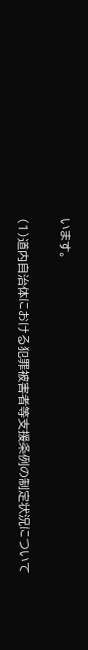います。

(1)道内自治体における犯罪被害者等支援条例の制定状況について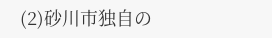(2)砂川市独自の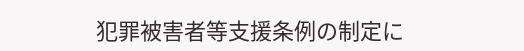犯罪被害者等支援条例の制定に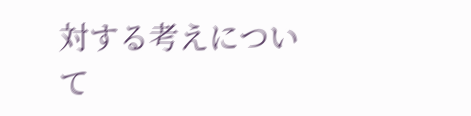対する考えについて